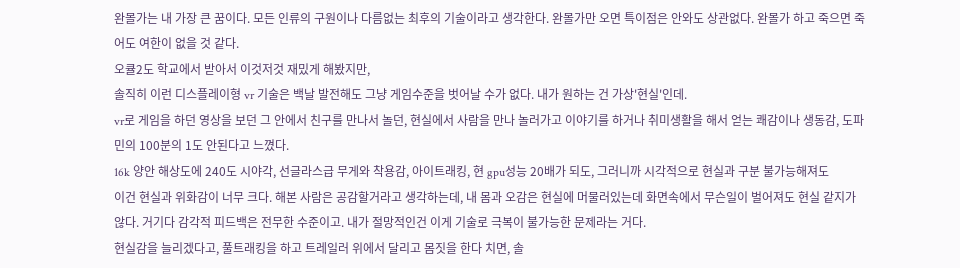완몰가는 내 가장 큰 꿈이다. 모든 인류의 구원이나 다름없는 최후의 기술이라고 생각한다. 완몰가만 오면 특이점은 안와도 상관없다. 완몰가 하고 죽으면 죽어도 여한이 없을 것 같다.
오큘2도 학교에서 받아서 이것저것 재밌게 해봤지만,
솔직히 이런 디스플레이형 vr 기술은 백날 발전해도 그냥 게임수준을 벗어날 수가 없다. 내가 원하는 건 가상'현실'인데.
vr로 게임을 하던 영상을 보던 그 안에서 친구를 만나서 놀던, 현실에서 사람을 만나 놀러가고 이야기를 하거나 취미생활을 해서 얻는 쾌감이나 생동감, 도파민의 100분의 1도 안된다고 느꼈다.
16k 양안 해상도에 240도 시야각, 선글라스급 무게와 착용감, 아이트래킹, 현 gpu성능 20배가 되도, 그러니까 시각적으로 현실과 구분 불가능해져도
이건 현실과 위화감이 너무 크다. 해본 사람은 공감할거라고 생각하는데, 내 몸과 오감은 현실에 머물러있는데 화면속에서 무슨일이 벌어져도 현실 같지가 않다. 거기다 감각적 피드백은 전무한 수준이고. 내가 절망적인건 이게 기술로 극복이 불가능한 문제라는 거다.
현실감을 늘리겠다고, 풀트래킹을 하고 트레일러 위에서 달리고 몸짓을 한다 치면, 솔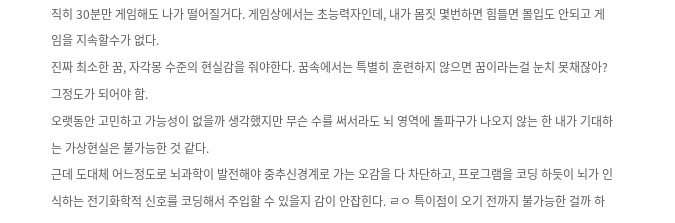직히 30분만 게임해도 나가 떨어질거다. 게임상에서는 초능력자인데, 내가 몸짓 몇번하면 힘들면 몰입도 안되고 게임을 지속할수가 없다.
진짜 최소한 꿈, 자각몽 수준의 현실감을 줘야한다. 꿈속에서는 특별히 훈련하지 않으면 꿈이라는걸 눈치 못채잖아? 그정도가 되어야 함.
오랫동안 고민하고 가능성이 없을까 생각했지만 무슨 수를 써서라도 뇌 영역에 돌파구가 나오지 않는 한 내가 기대하는 가상현실은 불가능한 것 같다.
근데 도대체 어느정도로 뇌과학이 발전해야 중추신경계로 가는 오감을 다 차단하고, 프로그램을 코딩 하듯이 뇌가 인식하는 전기화학적 신호를 코딩해서 주입할 수 있을지 감이 안잡힌다. ㄹㅇ 특이점이 오기 전까지 불가능한 걸까 하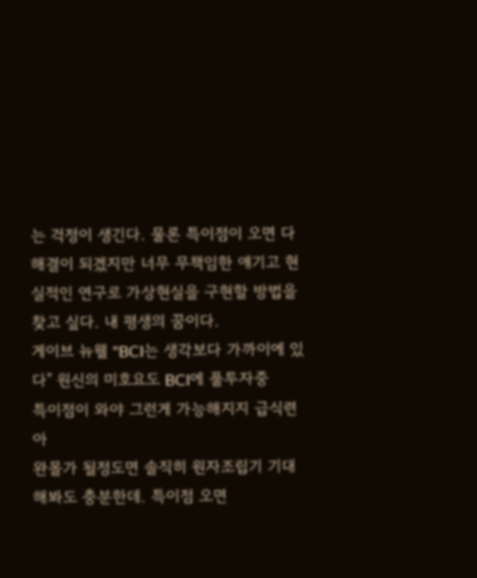는 걱정이 생긴다. 물론 특이점이 오면 다 해결이 되겠지만 너무 무책임한 얘기고 현실적인 연구로 가상현실을 구현할 방법을 찾고 싶다. 내 평생의 꿈이다.
게이브 뉴웰 "BCI는 생각보다 가까이에 있다" 원신의 미호요도 BCI에 풀투자중
특이점이 와야 그런게 가능해지지 급식련아
완몰가 될정도면 솔직히 원자조립기 기대해봐도 충분한데. 특이점 오면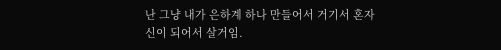난 그냥 내가 은하계 하나 만들어서 거기서 혼자 신이 되어서 살거임.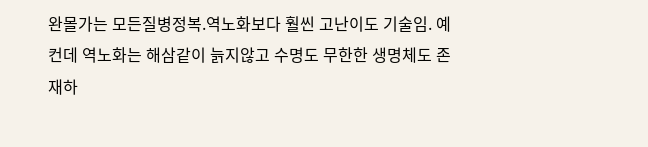완몰가는 모든질병정복.역노화보다 훨씬 고난이도 기술임. 예컨데 역노화는 해삼같이 늙지않고 수명도 무한한 생명체도 존재하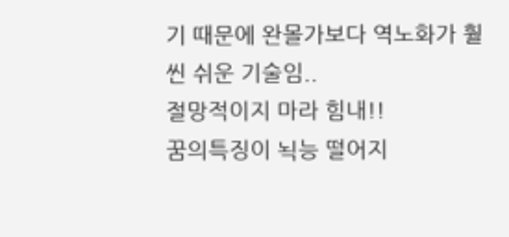기 때문에 완몰가보다 역노화가 훨씬 쉬운 기술임..
절망적이지 마라 힘내!!
꿈의특징이 뇍능 떨어지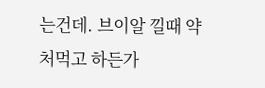는건데. 브이알 낄때 약처먹고 하든가